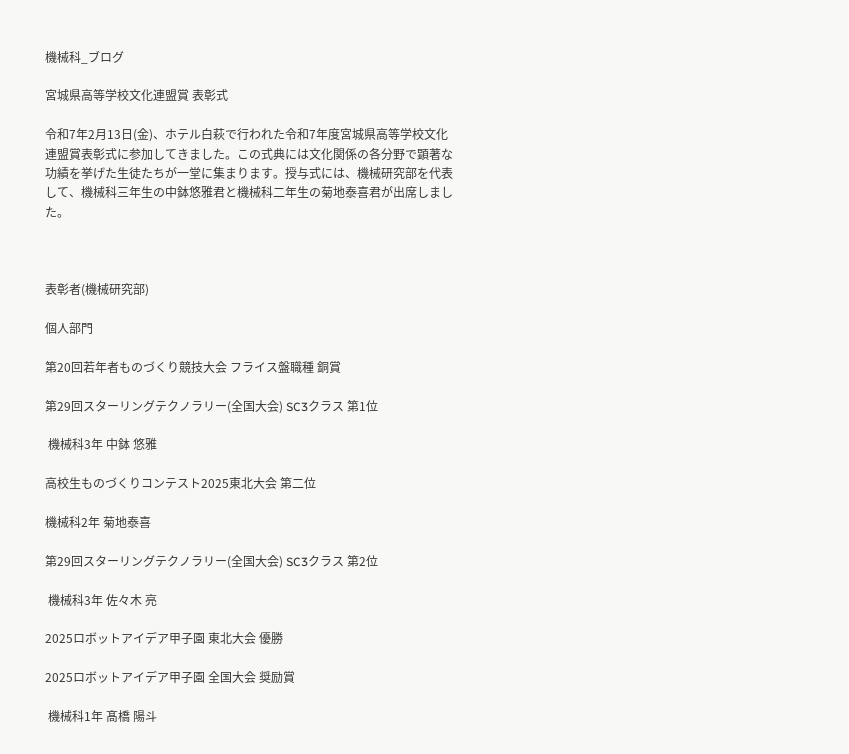機械科_ブログ

宮城県高等学校文化連盟賞 表彰式

令和7年2月13日(金)、ホテル白萩で行われた令和7年度宮城県高等学校文化連盟賞表彰式に参加してきました。この式典には文化関係の各分野で顕著な功績を挙げた生徒たちが一堂に集まります。授与式には、機械研究部を代表して、機械科三年生の中鉢悠雅君と機械科二年生の菊地泰喜君が出席しました。



表彰者(機械研究部)

個人部門

第20回若年者ものづくり競技大会 フライス盤職種 銅賞

第29回スターリングテクノラリー(全国大会) SC3クラス 第1位

 機械科3年 中鉢 悠雅

高校生ものづくりコンテスト2025東北大会 第二位

機械科2年 菊地泰喜

第29回スターリングテクノラリー(全国大会) SC3クラス 第2位

 機械科3年 佐々木 亮

2025ロボットアイデア甲子園 東北大会 優勝

2025ロボットアイデア甲子園 全国大会 奨励賞

 機械科1年 髙橋 陽斗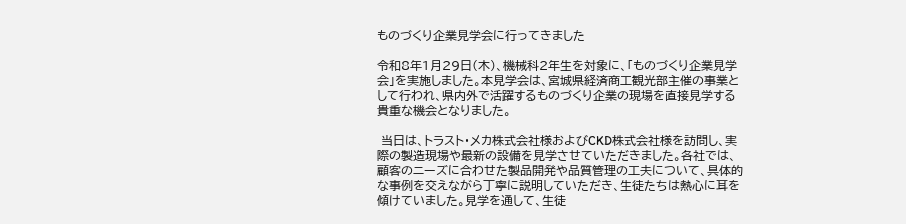ものづくり企業見学会に行ってきました

令和8年1月29日(木)、機械科2年生を対象に、「ものづくり企業見学会」を実施しました。本見学会は、宮城県経済商工観光部主催の事業として行われ、県内外で活躍するものづくり企業の現場を直接見学する貴重な機会となりました。

 当日は、トラスト・メカ株式会社様およびCKD株式会社様を訪問し、実際の製造現場や最新の設備を見学させていただきました。各社では、顧客のニーズに合わせた製品開発や品質管理の工夫について、具体的な事例を交えながら丁寧に説明していただき、生徒たちは熱心に耳を傾けていました。見学を通して、生徒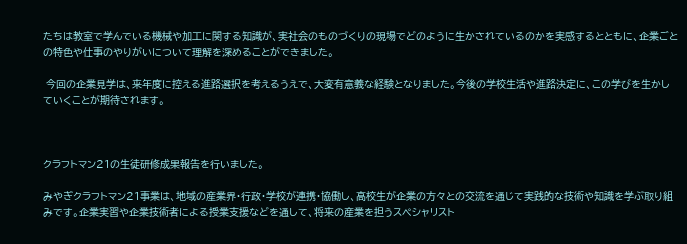たちは教室で学んでいる機械や加工に関する知識が、実社会のものづくりの現場でどのように生かされているのかを実感するとともに、企業ごとの特色や仕事のやりがいについて理解を深めることができました。

 今回の企業見学は、来年度に控える進路選択を考えるうえで、大変有意義な経験となりました。今後の学校生活や進路決定に、この学びを生かしていくことが期待されます。



クラフトマン21の生徒研修成果報告を行いました。

みやぎクラフトマン21事業は、地域の産業界・行政・学校が連携・協働し、高校生が企業の方々との交流を通じて実践的な技術や知識を学ぶ取り組みです。企業実習や企業技術者による授業支援などを通して、将来の産業を担うスペシャリスト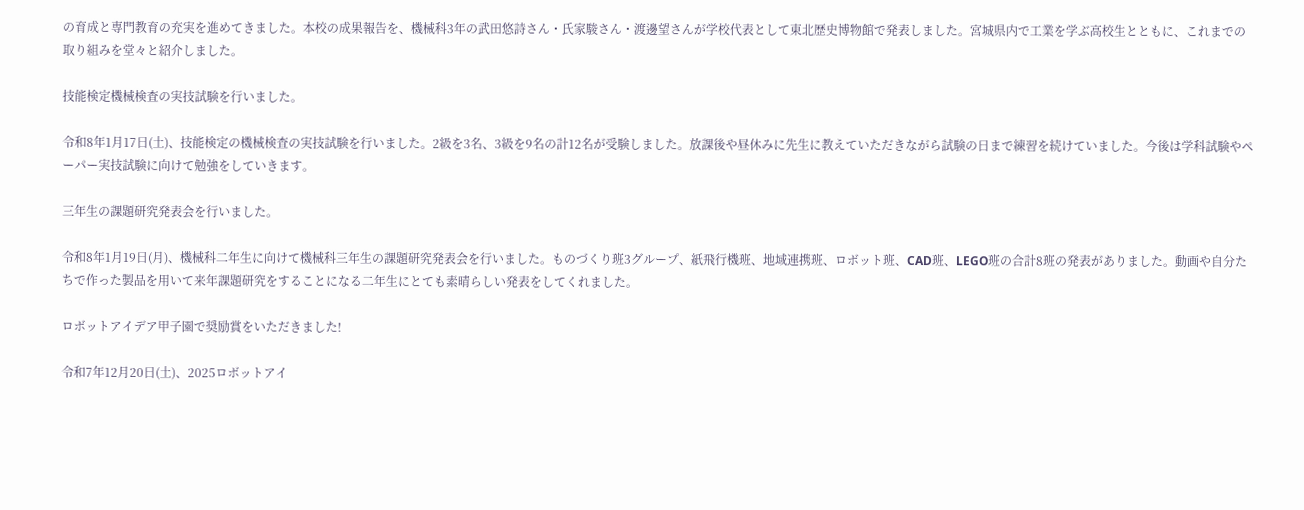の育成と専門教育の充実を進めてきました。本校の成果報告を、機械科3年の武田悠詩さん・氏家駿さん・渡邊望さんが学校代表として東北歴史博物館で発表しました。宮城県内で工業を学ぶ高校生とともに、これまでの取り組みを堂々と紹介しました。

技能検定機械検査の実技試験を行いました。

令和8年1月17日(土)、技能検定の機械検査の実技試験を行いました。2級を3名、3級を9名の計12名が受験しました。放課後や昼休みに先生に教えていただきながら試験の日まで練習を続けていました。今後は学科試験やペーパー実技試験に向けて勉強をしていきます。

三年生の課題研究発表会を行いました。

令和8年1月19日(月)、機械科二年生に向けて機械科三年生の課題研究発表会を行いました。ものづくり班3グループ、紙飛行機班、地域連携班、ロボット班、CAD班、LEGO班の合計8班の発表がありました。動画や自分たちで作った製品を用いて来年課題研究をすることになる二年生にとても素晴らしい発表をしてくれました。

ロボットアイデア甲子園で奨励賞をいただきました!

令和7年12月20日(土)、2025ロボットアイ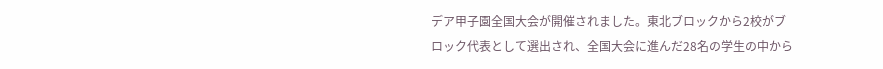デア甲子園全国大会が開催されました。東北ブロックから2校がブロック代表として選出され、全国大会に進んだ28名の学生の中から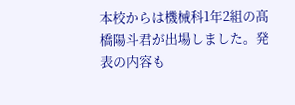本校からは機械科1年2組の髙橋陽斗君が出場しました。発表の内容も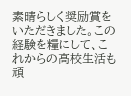素晴らしく奨励賞をいただきました。この経験を糧にして、これからの高校生活も頑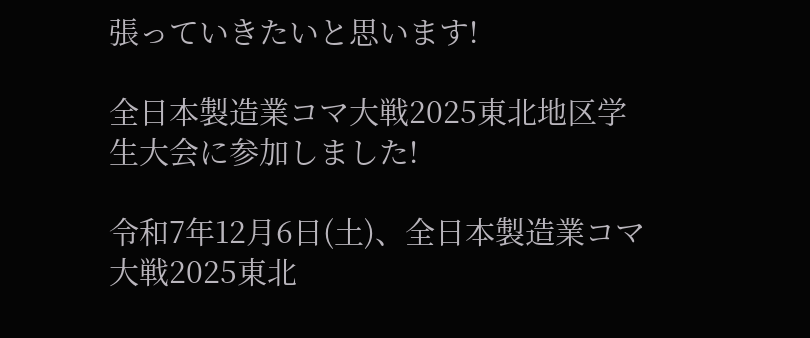張っていきたいと思います!

全日本製造業コマ大戦2025東北地区学生大会に参加しました!

令和7年12月6日(土)、全日本製造業コマ大戦2025東北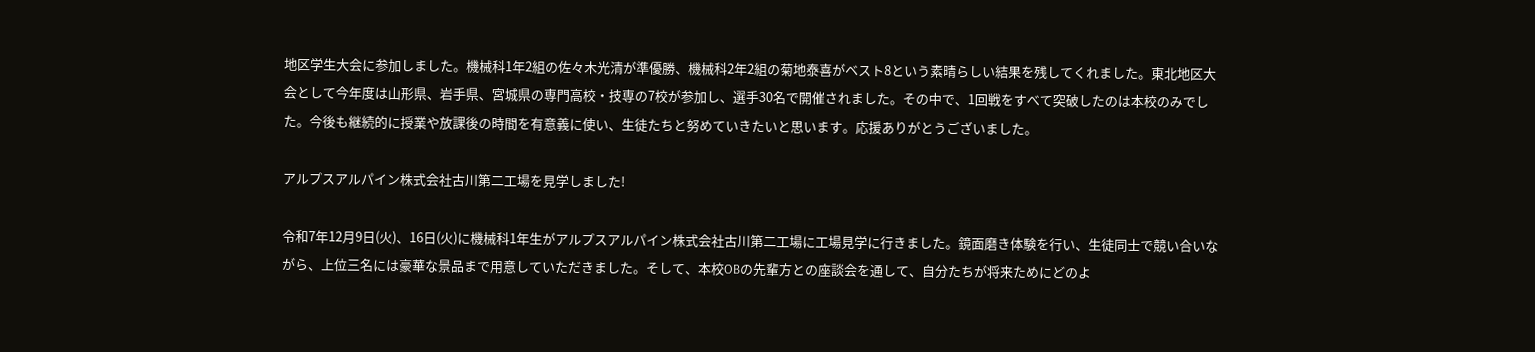地区学生大会に参加しました。機械科1年2組の佐々木光清が準優勝、機械科2年2組の菊地泰喜がベスト8という素晴らしい結果を残してくれました。東北地区大会として今年度は山形県、岩手県、宮城県の専門高校・技専の7校が参加し、選手30名で開催されました。その中で、1回戦をすべて突破したのは本校のみでした。今後も継続的に授業や放課後の時間を有意義に使い、生徒たちと努めていきたいと思います。応援ありがとうございました。

アルプスアルパイン株式会社古川第二工場を見学しました!

令和7年12月9日(火)、16日(火)に機械科1年生がアルプスアルパイン株式会社古川第二工場に工場見学に行きました。鏡面磨き体験を行い、生徒同士で競い合いながら、上位三名には豪華な景品まで用意していただきました。そして、本校OBの先輩方との座談会を通して、自分たちが将来ためにどのよ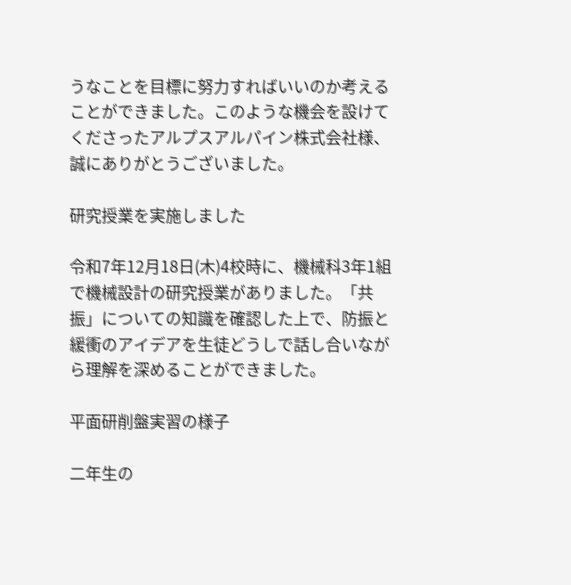うなことを目標に努力すればいいのか考えることができました。このような機会を設けてくださったアルプスアルパイン株式会社様、誠にありがとうございました。

研究授業を実施しました

令和7年12月18日(木)4校時に、機械科3年1組で機械設計の研究授業がありました。「共振」についての知識を確認した上で、防振と緩衝のアイデアを生徒どうしで話し合いながら理解を深めることができました。

平面研削盤実習の様子

二年生の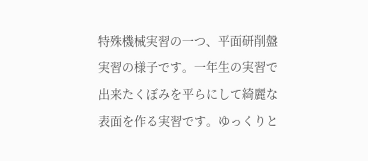特殊機械実習の一つ、平面研削盤実習の様子です。一年生の実習で出来たくぼみを平らにして綺麗な表面を作る実習です。ゆっくりと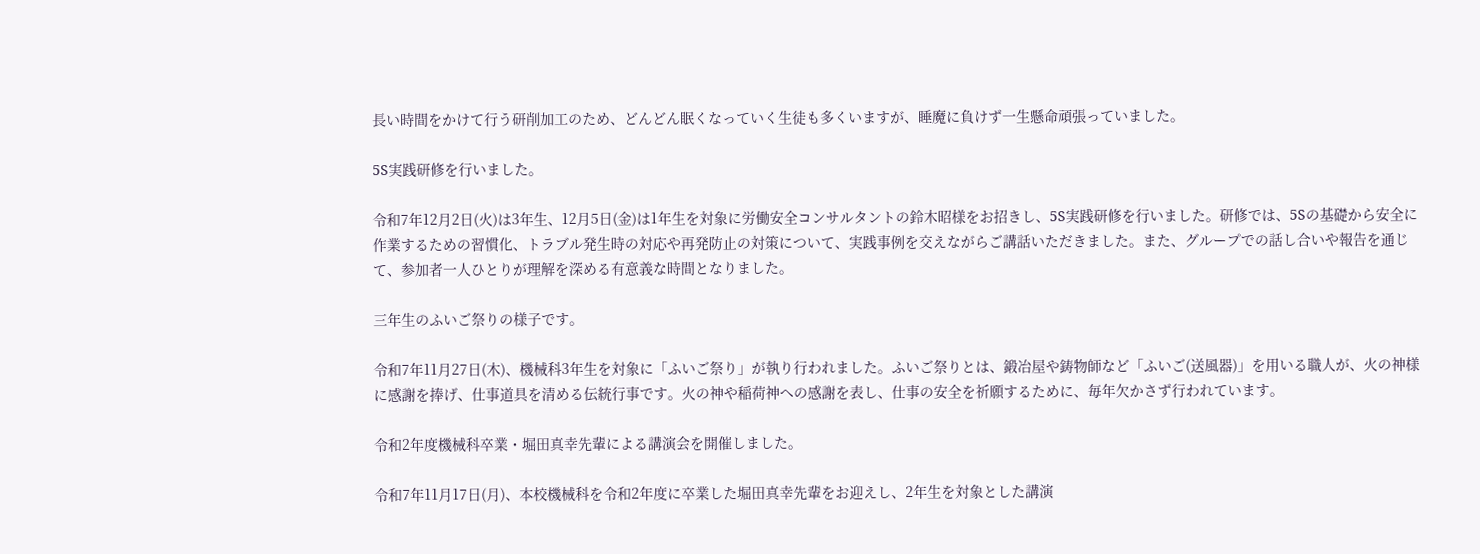長い時間をかけて行う研削加工のため、どんどん眠くなっていく生徒も多くいますが、睡魔に負けず一生懸命頑張っていました。

5S実践研修を行いました。

令和7年12月2日(火)は3年生、12月5日(金)は1年生を対象に労働安全コンサルタントの鈴木昭様をお招きし、5S実践研修を行いました。研修では、5Sの基礎から安全に作業するための習慣化、トラブル発生時の対応や再発防止の対策について、実践事例を交えながらご講話いただきました。また、グループでの話し合いや報告を通じて、参加者一人ひとりが理解を深める有意義な時間となりました。

三年生のふいご祭りの様子です。

令和7年11月27日(木)、機械科3年生を対象に「ふいご祭り」が執り行われました。ふいご祭りとは、鍛冶屋や鋳物師など「ふいご(送風器)」を用いる職人が、火の神様に感謝を捧げ、仕事道具を清める伝統行事です。火の神や稲荷神への感謝を表し、仕事の安全を祈願するために、毎年欠かさず行われています。

令和2年度機械科卒業・堀田真幸先輩による講演会を開催しました。

令和7年11月17日(月)、本校機械科を令和2年度に卒業した堀田真幸先輩をお迎えし、2年生を対象とした講演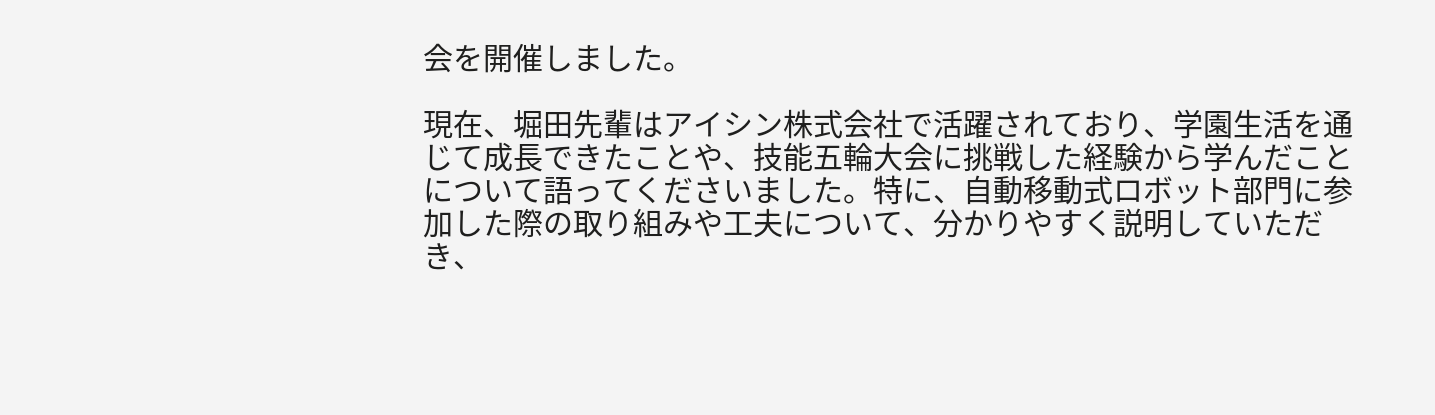会を開催しました。

現在、堀田先輩はアイシン株式会社で活躍されており、学園生活を通じて成長できたことや、技能五輪大会に挑戦した経験から学んだことについて語ってくださいました。特に、自動移動式ロボット部門に参加した際の取り組みや工夫について、分かりやすく説明していただき、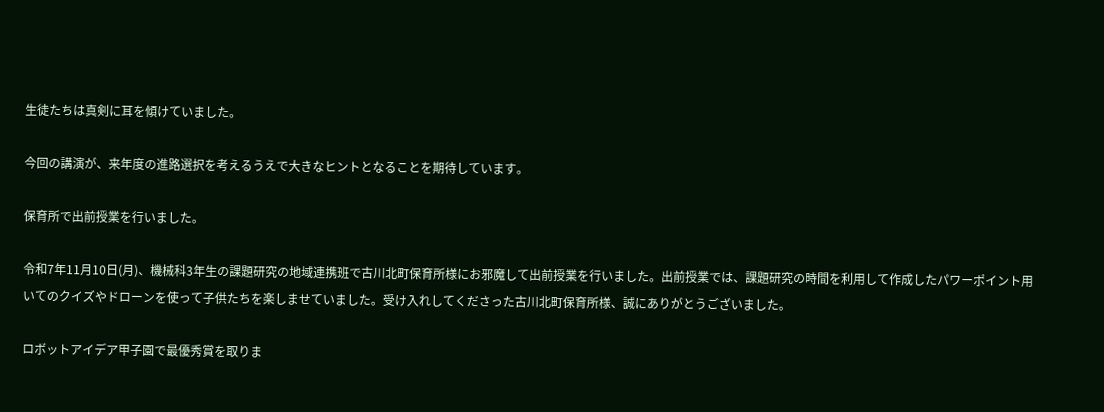生徒たちは真剣に耳を傾けていました。

今回の講演が、来年度の進路選択を考えるうえで大きなヒントとなることを期待しています。

保育所で出前授業を行いました。

令和7年11月10日(月)、機械科3年生の課題研究の地域連携班で古川北町保育所様にお邪魔して出前授業を行いました。出前授業では、課題研究の時間を利用して作成したパワーポイント用いてのクイズやドローンを使って子供たちを楽しませていました。受け入れしてくださった古川北町保育所様、誠にありがとうございました。

ロボットアイデア甲子園で最優秀賞を取りま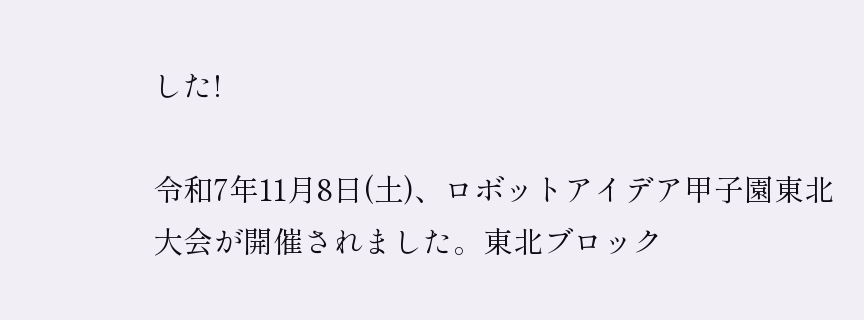した!

令和7年11月8日(土)、ロボットアイデア甲子園東北大会が開催されました。東北ブロック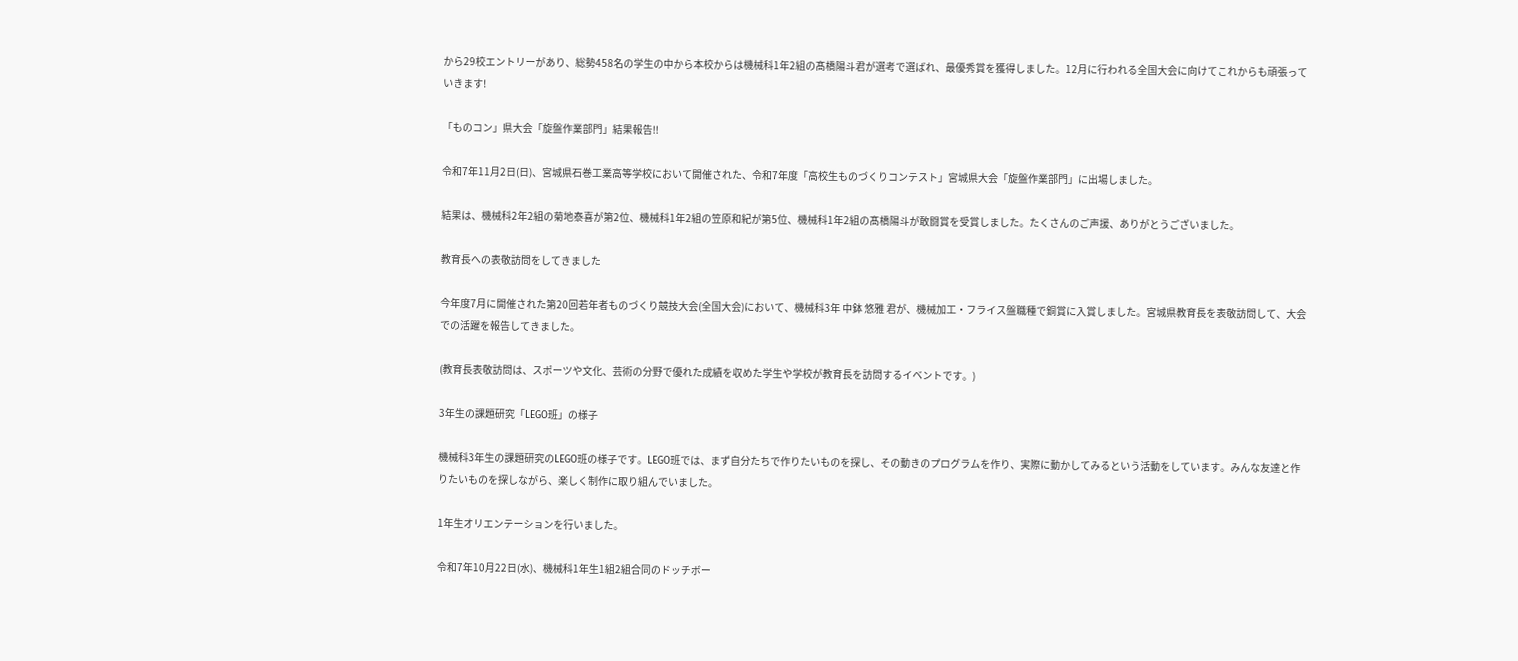から29校エントリーがあり、総勢458名の学生の中から本校からは機械科1年2組の髙橋陽斗君が選考で選ばれ、最優秀賞を獲得しました。12月に行われる全国大会に向けてこれからも頑張っていきます!

「ものコン」県大会「旋盤作業部門」結果報告!!

令和7年11月2日(日)、宮城県石巻工業高等学校において開催された、令和7年度「高校生ものづくりコンテスト」宮城県大会「旋盤作業部門」に出場しました。

結果は、機械科2年2組の菊地泰喜が第2位、機械科1年2組の笠原和紀が第5位、機械科1年2組の髙橋陽斗が敢闘賞を受賞しました。たくさんのご声援、ありがとうございました。

教育長への表敬訪問をしてきました

今年度7月に開催された第20回若年者ものづくり競技大会(全国大会)において、機械科3年 中鉢 悠雅 君が、機械加工・フライス盤職種で銅賞に入賞しました。宮城県教育長を表敬訪問して、大会での活躍を報告してきました。

(教育長表敬訪問は、スポーツや文化、芸術の分野で優れた成績を収めた学生や学校が教育長を訪問するイベントです。)

3年生の課題研究「LEGO班」の様子

機械科3年生の課題研究のLEGO班の様子です。LEGO班では、まず自分たちで作りたいものを探し、その動きのプログラムを作り、実際に動かしてみるという活動をしています。みんな友達と作りたいものを探しながら、楽しく制作に取り組んでいました。

1年生オリエンテーションを行いました。

令和7年10月22日(水)、機械科1年生1組2組合同のドッチボー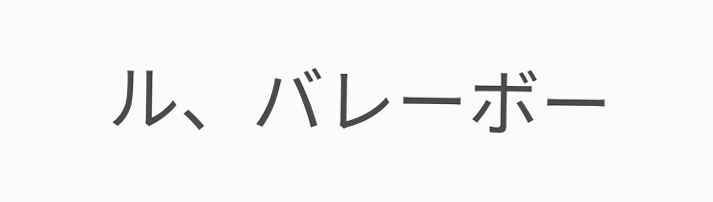ル、バレーボー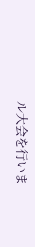ル大会を行いま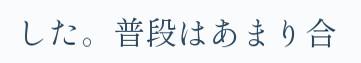した。普段はあまり合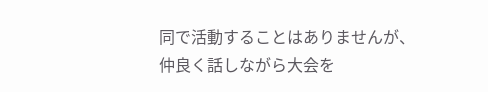同で活動することはありませんが、仲良く話しながら大会を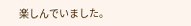楽しんでいました。